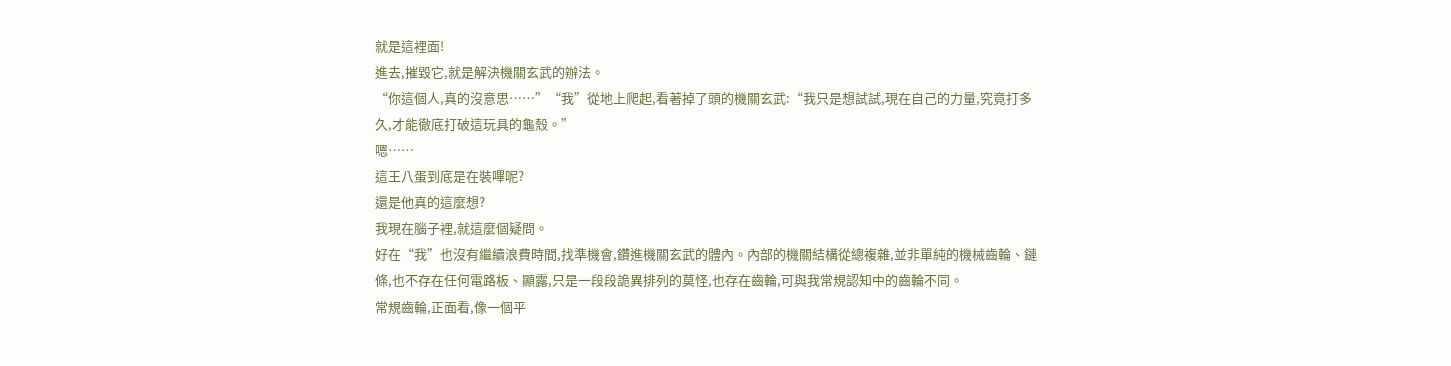就是這裡面!
進去,摧毀它,就是解決機關玄武的辦法。
“你這個人,真的沒意思……”“我”從地上爬起,看著掉了頭的機關玄武:“我只是想試試,現在自己的力量,究竟打多久,才能徹底打破這玩具的龜殼。”
嗯……
這王八蛋到底是在裝嗶呢?
還是他真的這麼想?
我現在腦子裡,就這麼個疑問。
好在“我”也沒有繼續浪費時間,找準機會,鑽進機關玄武的體內。內部的機關結構從總複雜,並非單純的機械齒輪、鏈條,也不存在任何電路板、顯露,只是一段段詭異排列的莫怪,也存在齒輪,可與我常規認知中的齒輪不同。
常規齒輪,正面看,像一個平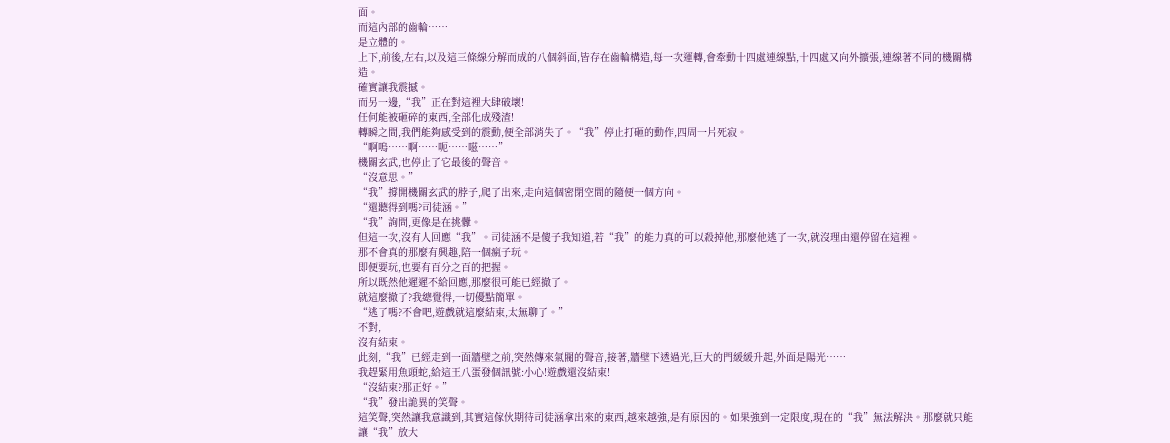面。
而這內部的齒輪……
是立體的。
上下,前後,左右,以及這三條線分解而成的八個斜面,皆存在齒輪構造,每一次運轉,會牽動十四處連線點,十四處又向外擴張,連線著不同的機關構造。
確實讓我震撼。
而另一邊,“我”正在對這裡大肆破壞!
任何能被砸碎的東西,全部化成殘渣!
轉瞬之間,我們能夠感受到的震動,便全部消失了。“我”停止打砸的動作,四周一片死寂。
“啊嗚……啊……呃……嗞……”
機關玄武,也停止了它最後的聲音。
“沒意思。”
“我”撐開機關玄武的脖子,爬了出來,走向這個密閉空間的隨便一個方向。
“還聽得到嗎?司徒涵。”
“我”詢問,更像是在挑釁。
但這一次,沒有人回應“我”。司徒涵不是傻子我知道,若“我”的能力真的可以殺掉他,那麼他逃了一次,就沒理由還停留在這裡。
那不會真的那麼有興趣,陪一個瘋子玩。
即便要玩,也要有百分之百的把握。
所以既然他遲遲不給回應,那麼很可能已經撤了。
就這麼撤了?我總覺得,一切優點簡單。
“逃了嗎?不會吧,遊戲就這麼結束,太無聊了。”
不對,
沒有結束。
此刻,“我”已經走到一面牆壁之前,突然傳來氣閥的聲音,接著,牆壁下透過光,巨大的門緩緩升起,外面是陽光……
我趕緊用魚頭蛇,給這王八蛋發個訊號:小心!遊戲還沒結束!
“沒結束?那正好。”
“我”發出詭異的笑聲。
這笑聲,突然讓我意識到,其實這傢伙期待司徒涵拿出來的東西,越來越強,是有原因的。如果強到一定限度,現在的“我”無法解決。那麼就只能讓“我”放大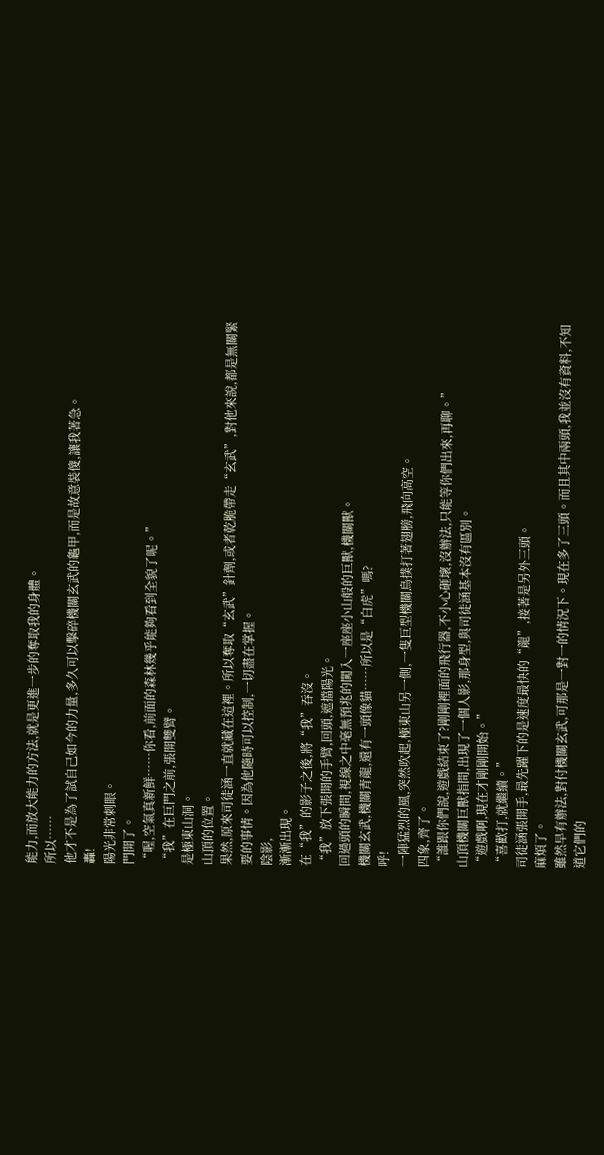能力,而放大能力的方法,就是更進一步的奪取我的身體。
所以……
他才不是為了試自己如今的力量,多久可以擊碎機關玄武的龜甲,而是故意裝傻,讓我著急。
轟!
陽光非常刺眼。
門開了。
“喔,空氣真新鮮……你看,前面的森林幾乎能夠看到全貌了呢。”
“我”在巨門之前,張開雙臂。
是極東山洞。
山頂的位置。
果然,原來司徒涵一直就藏在這裡。所以奪取“玄武”針劑,或者乾脆帶走“玄武”,對他來說,都是無關緊要的事情。因為他隨時可以控制,一切盡在掌握。
陰影,
漸漸出現。
在“我”的影子之後,將“我”吞沒。
“我”放下張開的手臂,回頭,遮擋陽光。
回過頭的瞬間,視線之中毫無預兆的闖入一座座小山般的巨獸,機關獸。
機關玄武,機關青龍,還有一頭像貓……所以是“白虎”嗎?
呼!
一陣猛烈的風,突然吹起,極東山另一側,一隻巨型機關鳥撲打著翅膀,飛向高空。
四象,齊了。
“誰跟你們說,遊戲結束了?剛剛裡面的飛行器,不小心砸壞,沒辦法,只能等你們出來,再聊。”
山頂機關巨獸指間,出現了一個人影,那身型,與司徒涵基本沒有區別。
“遊戲啊,現在才剛剛開始。”
“喜歡打,就繼續。”
司徒涵張開手,最先躍下的是速度最快的“龍”,接著是另外三頭。
麻煩了。
雖然早有辦法,對付機關玄武,可那是一對一的情況下。現在多了三頭。而且其中兩頭,我並沒有資料,不知道它們的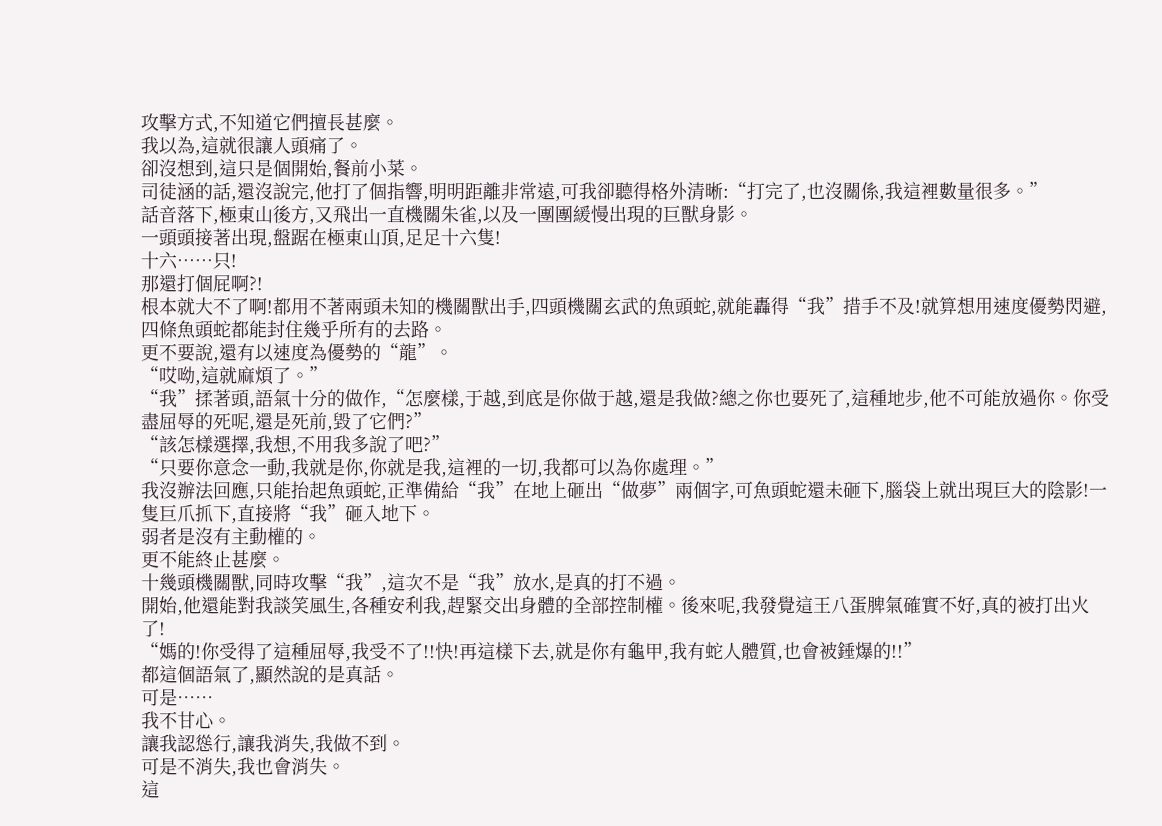攻擊方式,不知道它們擅長甚麼。
我以為,這就很讓人頭痛了。
卻沒想到,這只是個開始,餐前小菜。
司徒涵的話,還沒說完,他打了個指響,明明距離非常遠,可我卻聽得格外清晰:“打完了,也沒關係,我這裡數量很多。”
話音落下,極東山後方,又飛出一直機關朱雀,以及一團團緩慢出現的巨獸身影。
一頭頭接著出現,盤踞在極東山頂,足足十六隻!
十六……只!
那還打個屁啊?!
根本就大不了啊!都用不著兩頭未知的機關獸出手,四頭機關玄武的魚頭蛇,就能轟得“我”措手不及!就算想用速度優勢閃避,四條魚頭蛇都能封住幾乎所有的去路。
更不要說,還有以速度為優勢的“龍”。
“哎呦,這就麻煩了。”
“我”揉著頭,語氣十分的做作,“怎麼樣,于越,到底是你做于越,還是我做?總之你也要死了,這種地步,他不可能放過你。你受盡屈辱的死呢,還是死前,毀了它們?”
“該怎樣選擇,我想,不用我多說了吧?”
“只要你意念一動,我就是你,你就是我,這裡的一切,我都可以為你處理。”
我沒辦法回應,只能抬起魚頭蛇,正準備給“我”在地上砸出“做夢”兩個字,可魚頭蛇還未砸下,腦袋上就出現巨大的陰影!一隻巨爪抓下,直接將“我”砸入地下。
弱者是沒有主動權的。
更不能終止甚麼。
十幾頭機關獸,同時攻擊“我”,這次不是“我”放水,是真的打不過。
開始,他還能對我談笑風生,各種安利我,趕緊交出身體的全部控制權。後來呢,我發覺這王八蛋脾氣確實不好,真的被打出火了!
“媽的!你受得了這種屈辱,我受不了!!快!再這樣下去,就是你有龜甲,我有蛇人體質,也會被錘爆的!!”
都這個語氣了,顯然說的是真話。
可是……
我不甘心。
讓我認慫行,讓我消失,我做不到。
可是不消失,我也會消失。
這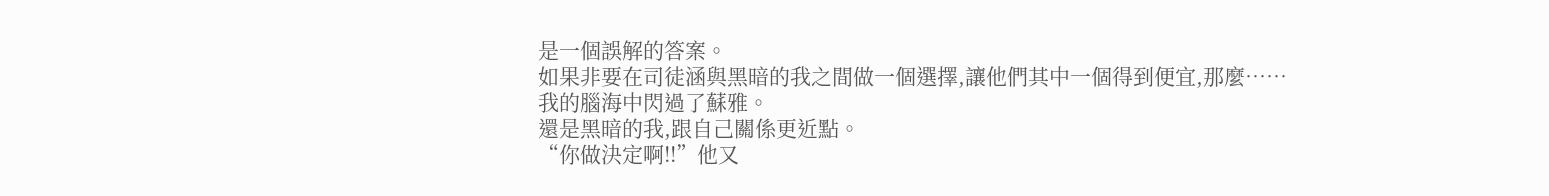是一個誤解的答案。
如果非要在司徒涵與黑暗的我之間做一個選擇,讓他們其中一個得到便宜,那麼……
我的腦海中閃過了蘇雅。
還是黑暗的我,跟自己關係更近點。
“你做決定啊!!”他又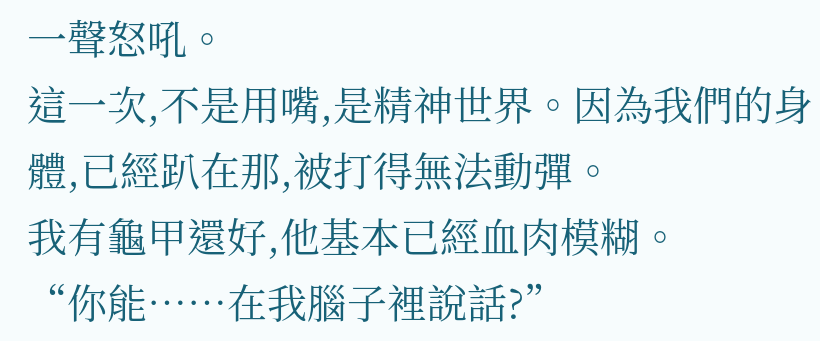一聲怒吼。
這一次,不是用嘴,是精神世界。因為我們的身體,已經趴在那,被打得無法動彈。
我有龜甲還好,他基本已經血肉模糊。
“你能……在我腦子裡說話?”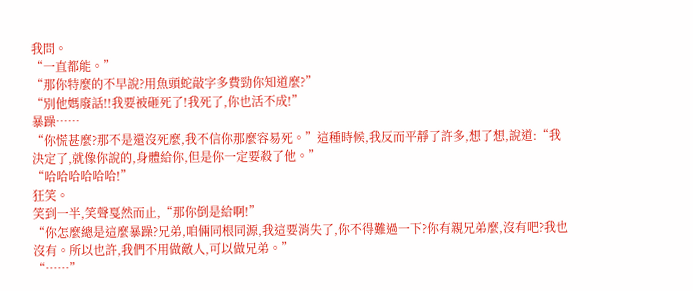我問。
“一直都能。”
“那你特麼的不早說?用魚頭蛇敲字多費勁你知道麼?”
“別他媽廢話!!我要被砸死了!我死了,你也活不成!”
暴躁……
“你慌甚麼?那不是還沒死麼,我不信你那麼容易死。”這種時候,我反而平靜了許多,想了想,說道:“我決定了,就像你說的,身體給你,但是你一定要殺了他。”
“哈哈哈哈哈哈!”
狂笑。
笑到一半,笑聲戛然而止,“那你倒是給啊!”
“你怎麼總是這麼暴躁?兄弟,咱倆同根同源,我這要消失了,你不得難過一下?你有親兄弟麼,沒有吧?我也沒有。所以也許,我們不用做敵人,可以做兄弟。”
“……”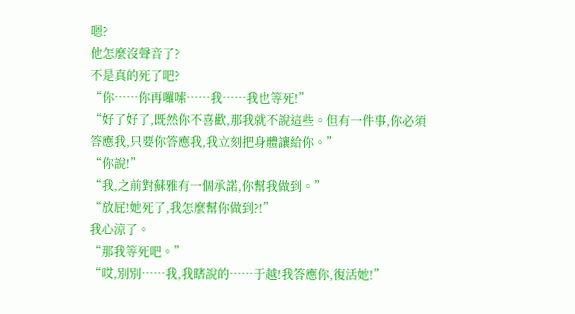嗯?
他怎麼沒聲音了?
不是真的死了吧?
“你……你再囉嗦……我……我也等死!”
“好了好了,既然你不喜歡,那我就不說這些。但有一件事,你必須答應我,只要你答應我,我立刻把身體讓給你。”
“你說!”
“我,之前對蘇雅有一個承諾,你幫我做到。”
“放屁!她死了,我怎麼幫你做到?!”
我心涼了。
“那我等死吧。”
“哎,別別……我,我瞎說的……于越!我答應你,復活她!”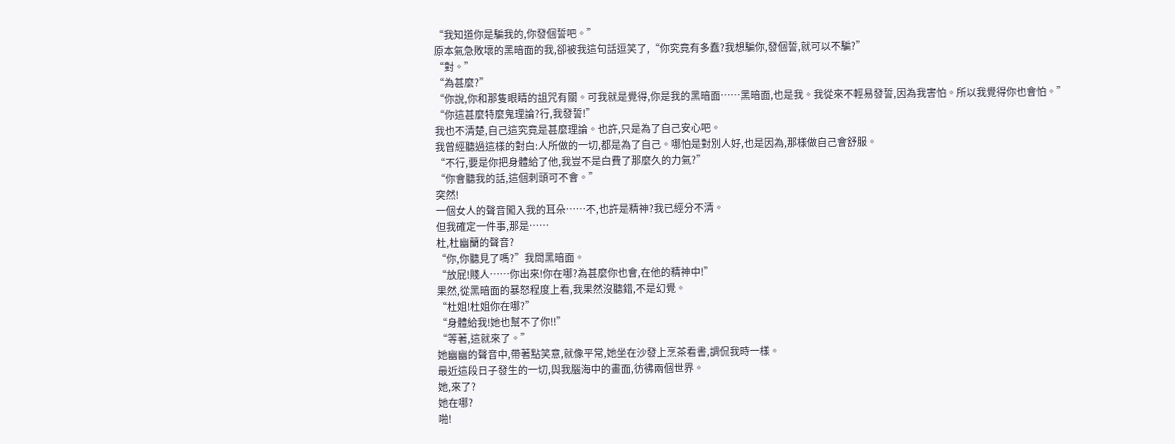“我知道你是騙我的,你發個誓吧。”
原本氣急敗壞的黑暗面的我,卻被我這句話逗笑了,“你究竟有多蠢?我想騙你,發個誓,就可以不騙?”
“對。”
“為甚麼?”
“你說,你和那隻眼睛的詛咒有關。可我就是覺得,你是我的黑暗面……黑暗面,也是我。我從來不輕易發誓,因為我害怕。所以我覺得你也會怕。”
“你這甚麼特麼鬼理論?行,我發誓!”
我也不清楚,自己這究竟是甚麼理論。也許,只是為了自己安心吧。
我曾經聽過這樣的對白:人所做的一切,都是為了自己。哪怕是對別人好,也是因為,那樣做自己會舒服。
“不行,要是你把身體給了他,我豈不是白費了那麼久的力氣?”
“你會聽我的話,這個刺頭可不會。”
突然!
一個女人的聲音闖入我的耳朵……不,也許是精神?我已經分不清。
但我確定一件事,那是……
杜,杜幽蘭的聲音?
“你,你聽見了嗎?”我問黑暗面。
“放屁!賤人……你出來!你在哪?為甚麼你也會,在他的精神中!”
果然,從黑暗面的暴怒程度上看,我果然沒聽錯,不是幻覺。
“杜姐!杜姐你在哪?”
“身體給我!她也幫不了你!!”
“等著,這就來了。”
她幽幽的聲音中,帶著點笑意,就像平常,她坐在沙發上烹茶看書,調侃我時一樣。
最近這段日子發生的一切,與我腦海中的畫面,彷彿兩個世界。
她,來了?
她在哪?
啪!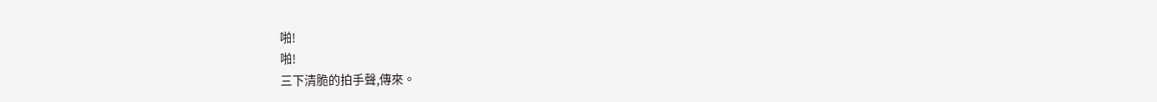啪!
啪!
三下清脆的拍手聲,傳來。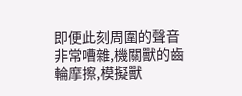即便此刻周圍的聲音非常嘈雜,機關獸的齒輪摩擦,模擬獸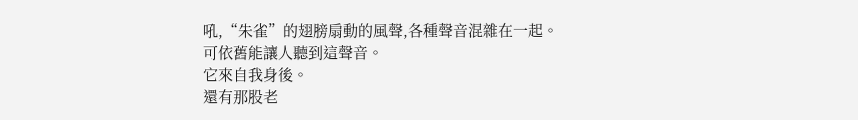吼,“朱雀”的翅膀扇動的風聲,各種聲音混雜在一起。
可依舊能讓人聽到這聲音。
它來自我身後。
還有那股老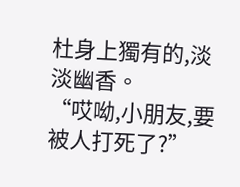杜身上獨有的,淡淡幽香。
“哎呦,小朋友,要被人打死了?”